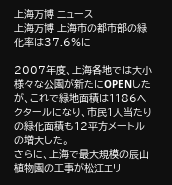上海万博 ニュース
上海万博 上海市の都市部の緑化率は37.6%に

2007年度、上海各地では大小様々な公園が新たにOPENしたが、これで緑地面積は1186ヘクタールになり、市民1人当たりの緑化面積も12平方メートルの増大した。
さらに、上海で最大規模の辰山植物園の工事が松江エリ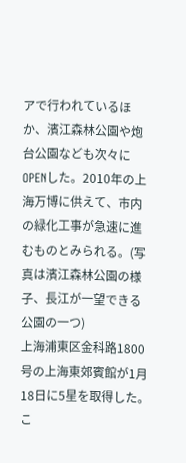アで行われているほか、濱江森林公園や炮台公園なども次々にOPENした。2010年の上海万博に供えて、市内の緑化工事が急速に進むものとみられる。(写真は濱江森林公園の様子、長江が一望できる公園の一つ)
上海浦東区金科路1800号の上海東郊賓館が1月18日に5星を取得した。こ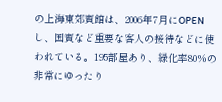の上海東郊賓館は、2006年7月にOPENし、国賓など重要な客人の接待などに使われている。195部屋あり、緑化率80%の非常にゆったり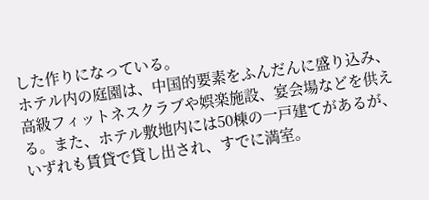した作りになっている。
ホテル内の庭園は、中国的要素をふんだんに盛り込み、高級フィットネスクラブや娯楽施設、宴会場などを供える。また、ホテル敷地内には50棟の一戸建てがあるが、いずれも賃貸で貸し出され、すでに満室。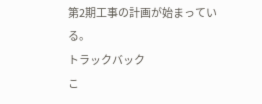第2期工事の計画が始まっている。
トラックバック
こ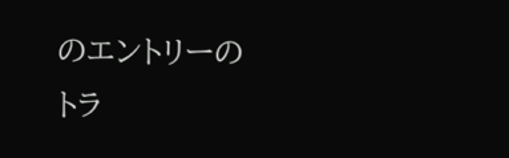のエントリーのトラ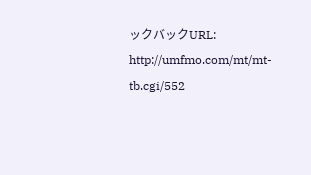ックバックURL:
http://umfmo.com/mt/mt-tb.cgi/552